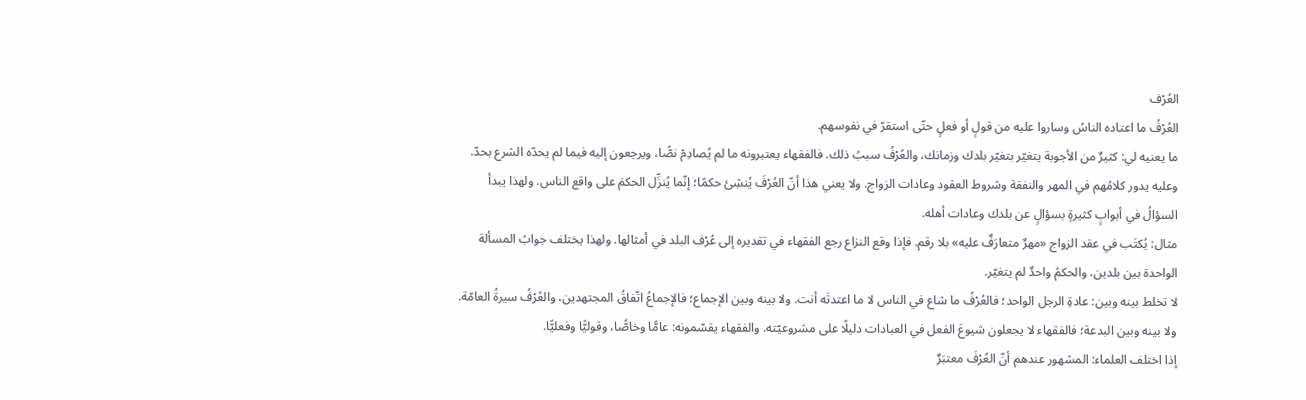العُرْف
العُرْفُ ما اعتاده الناسُ وساروا عليه من قولٍ أو فعلٍ حتّى استقرّ في نفوسهم.
ما يعنيه لي: كثيرٌ من الأجوبة يتغيّر بتغيّر بلدك وزمانك، والعُرْفُ سببُ ذلك. فالفقهاء يعتبرونه ما لم يُصادِمْ نصًّا، ويرجعون إليه فيما لم يحدّه الشرع بحدّ. وعليه يدور كلامُهم في المهر والنفقة وشروط العقود وعادات الزواج. ولا يعني هذا أنّ العُرْفَ يُنشِئ حكمًا؛ إنّما يُنزِّل الحكمَ على واقع الناس. ولهذا يبدأ السؤالُ في أبوابٍ كثيرةٍ بسؤالٍ عن بلدك وعادات أهله.
مثال: يُكتَب في عقد الزواج «مهرٌ متعارَفٌ عليه» بلا رقم. فإذا وقع النزاع رجع الفقهاء في تقديره إلى عُرْف البلد في أمثالها. ولهذا يختلف جوابُ المسألة الواحدة بين بلدين، والحكمُ واحدٌ لم يتغيّر.
لا تخلط بينه وبين: عادةِ الرجل الواحد؛ فالعُرْفُ ما شاع في الناس لا ما اعتدتَه أنت. ولا بينه وبين الإجماع؛ فالإجماعُ اتّفاقُ المجتهدين، والعُرْفُ سيرةُ العامّة. ولا بينه وبين البدعة؛ فالفقهاء لا يجعلون شيوعَ الفعل في العبادات دليلًا على مشروعيّته. والفقهاء يقسّمونه: عامًّا وخاصًّا، وقوليًّا وفعليًّا.
إذا اختلف العلماء: المشهور عندهم أنّ العُرْفَ معتبَرٌ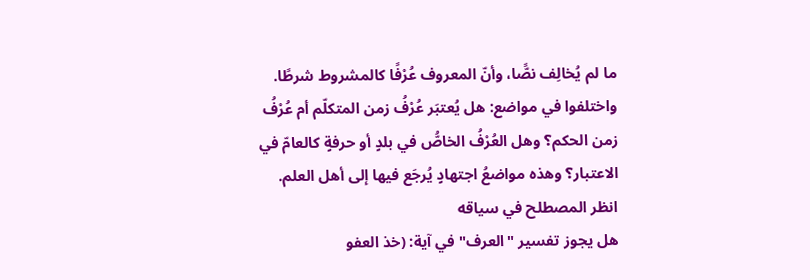ما لم يُخالِف نصًّا، وأنّ المعروف عُرْفًا كالمشروط شرطًا. واختلفوا في مواضع: هل يُعتبَر عُرْفُ زمن المتكلّم أم عُرْفُ زمن الحكم؟ وهل العُرْفُ الخاصُّ في بلدٍ أو حرفةٍ كالعامّ في الاعتبار؟ وهذه مواضعُ اجتهادٍ يُرجَع فيها إلى أهل العلم.
انظر المصطلح في سياقه
هل يجوز تفسير "العرف" في آية: (خذ العفو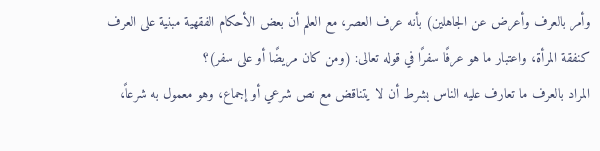وأمر بالعرف وأعرض عن الجاهلين) بأنه عرف العصر، مع العلم أن بعض الأحكام الفقهية مبنية على العرف كنفقة المرأة، واعتبار ما هو عرفًا سفرًا في قوله تعالى: (ومن كان مريضًا أو على سفر)؟
المراد بالعرف ما تعارف عليه الناس بشرط أن لا يتناقض مع نص شرعي أو إجماع، وهو معمول به شرعاً،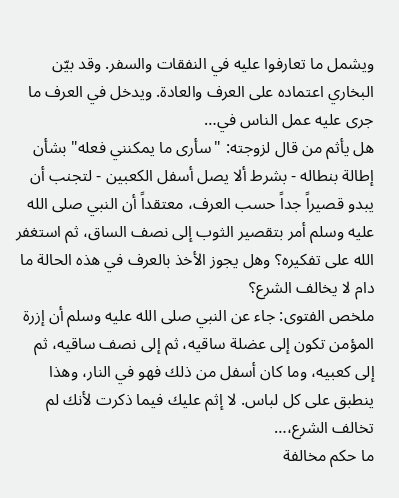ويشمل ما تعارفوا عليه في النفقات والسفر. وقد بيّن البخاري اعتماده على العرف والعادة. ويدخل في العرف ما جرى عليه عمل الناس في…
هل يأثم من قال لزوجته: "سأرى ما يمكنني فعله" بشأن إطالة بنطاله - بشرط ألا يصل أسفل الكعبين - لتجنب أن يبدو قصيراً جداً حسب العرف، معتقداً أن النبي صلى الله عليه وسلم أمر بتقصير الثوب إلى نصف الساق، ثم استغفر الله على تفكيره؟ وهل يجوز الأخذ بالعرف في هذه الحالة ما دام لا يخالف الشرع؟
ملخص الفتوى: جاء عن النبي صلى الله عليه وسلم أن إزرة المؤمن تكون إلى عضلة ساقيه، ثم إلى نصف ساقيه، ثم إلى كعبيه، وما كان أسفل من ذلك فهو في النار، وهذا ينطبق على كل لباس. لا إثم عليك فيما ذكرت لأنك لم تخالف الشرع،…
ما حكم مخالفة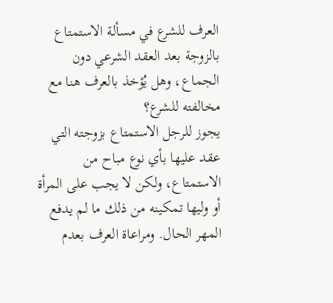العرف للشرع في مسألة الاستمتاع بالزوجة بعد العقد الشرعي دون الجماع، وهل يُؤخذ بالعرف هنا مع مخالفته للشرع؟
يجوز للرجل الاستمتاع بزوجته التي عقد عليها بأي نوع مباح من الاستمتاع، ولكن لا يجب على المرأة أو وليها تمكينه من ذلك ما لم يدفع المهر الحال. ومراعاة العرف بعدم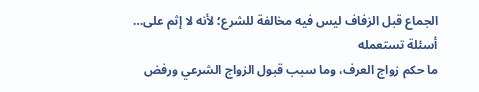الجماع قبل الزفاف ليس فيه مخالفة للشرع؛ لأنه لا إثم على…
أسئلة تستعمله
ما حكم زواج العرف، وما سبب قبول الزواج الشرعي ورفض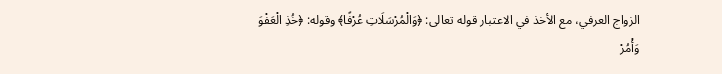الزواج العرفي، مع الأخذ في الاعتبار قوله تعالى: ﴿وَالْمُرْسَلَاتِ عُرْفًا﴾ وقوله: ﴿خُذِ الْعَفْوَ وَأْمُرْ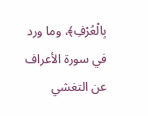بِالْعُرْفِ﴾، وما ورد في سورة الأعراف عن التغشي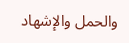والحمل والإشهاد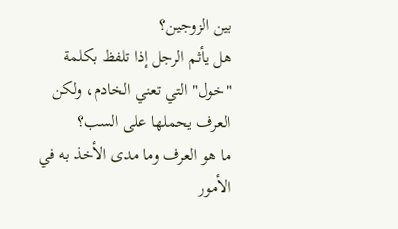بين الزوجين؟
هل يأثم الرجل إذا تلفظ بكلمة "خول" التي تعني الخادم، ولكن العرف يحملها على السب؟
ما هو العرف وما مدى الأخذ به في الأمور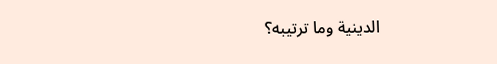الدينية وما ترتيبه؟